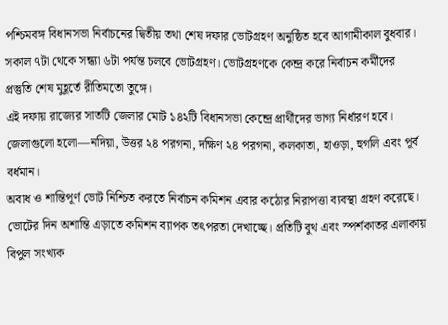পশ্চিমবঙ্গ বিধানসভা নির্বাচনের দ্বিতীয় তথা শেষ দফার ভোটগ্রহণ অনুষ্ঠিত হবে আগামীকাল বুধবার। সকাল ৭টা থেকে সন্ধ্যা ৬টা পর্যন্ত চলবে ভোটগ্রহণ। ভোটগ্রহণকে কেন্দ্র করে নির্বাচন কর্মীদের প্রস্তুতি শেষ মুহূর্তে রীতিমতো তুঙ্গে।
এই দফায় রাজ্যের সাতটি জেলার মোট ১৪২টি বিধানসভা কেন্দ্রে প্রার্থীদের ভাগ্য নির্ধারণ হবে। জেলাগুলো হলো—নদিয়া, উত্তর ২৪ পরগনা, দক্ষিণ ২৪ পরগনা, কলকাতা, হাওড়া, হুগলি এবং পূর্ব বর্ধমান।
অবাধ ও শান্তিপূর্ণ ভোট নিশ্চিত করতে নির্বাচন কমিশন এবার কঠোর নিরাপত্তা ব্যবস্থা গ্রহণ করেছে। ভোটের দিন অশান্তি এড়াতে কমিশন ব্যাপক তৎপরতা দেখাচ্ছে। প্রতিটি বুথ এবং স্পর্শকাতর এলাকায় বিপুল সংখ্যক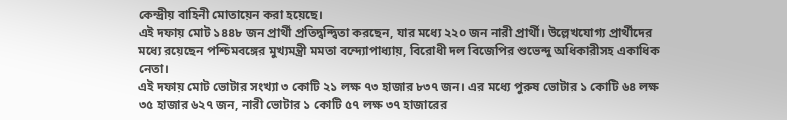কেন্দ্রীয় বাহিনী মোতায়েন করা হয়েছে।
এই দফায় মোট ১৪৪৮ জন প্রার্থী প্রতিদ্বন্দ্বিতা করছেন, যার মধ্যে ২২০ জন নারী প্রার্থী। উল্লেখযোগ্য প্রার্থীদের মধ্যে রয়েছেন পশ্চিমবঙ্গের মুখ্যমন্ত্রী মমতা বন্দ্যোপাধ্যায়, বিরোধী দল বিজেপির শুভেন্দু অধিকারীসহ একাধিক নেতা।
এই দফায় মোট ভোটার সংখ্যা ৩ কোটি ২১ লক্ষ ৭৩ হাজার ৮৩৭ জন। এর মধ্যে পুরুষ ভোটার ১ কোটি ৬৪ লক্ষ ৩৫ হাজার ৬২৭ জন, নারী ভোটার ১ কোটি ৫৭ লক্ষ ৩৭ হাজারের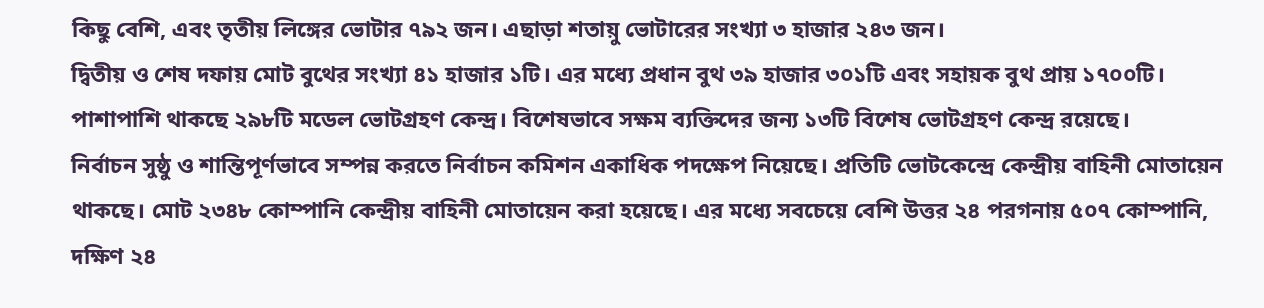কিছু বেশি, এবং তৃতীয় লিঙ্গের ভোটার ৭৯২ জন। এছাড়া শতায়ু ভোটারের সংখ্যা ৩ হাজার ২৪৩ জন।
দ্বিতীয় ও শেষ দফায় মোট বুথের সংখ্যা ৪১ হাজার ১টি। এর মধ্যে প্রধান বুথ ৩৯ হাজার ৩০১টি এবং সহায়ক বুথ প্রায় ১৭০০টি। পাশাপাশি থাকছে ২৯৮টি মডেল ভোটগ্রহণ কেন্দ্র। বিশেষভাবে সক্ষম ব্যক্তিদের জন্য ১৩টি বিশেষ ভোটগ্রহণ কেন্দ্র রয়েছে।
নির্বাচন সুষ্ঠু ও শান্তিপূর্ণভাবে সম্পন্ন করতে নির্বাচন কমিশন একাধিক পদক্ষেপ নিয়েছে। প্রতিটি ভোটকেন্দ্রে কেন্দ্রীয় বাহিনী মোতায়েন থাকছে। মোট ২৩৪৮ কোম্পানি কেন্দ্রীয় বাহিনী মোতায়েন করা হয়েছে। এর মধ্যে সবচেয়ে বেশি উত্তর ২৪ পরগনায় ৫০৭ কোম্পানি, দক্ষিণ ২৪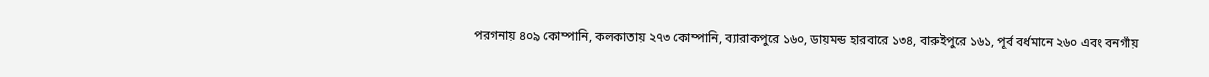পরগনায় ৪০৯ কোম্পানি, কলকাতায় ২৭৩ কোম্পানি, ব্যারাকপুরে ১৬০, ডায়মন্ড হারবারে ১৩৪, বারুইপুরে ১৬১, পূর্ব বর্ধমানে ২৬০ এবং বনগাঁয়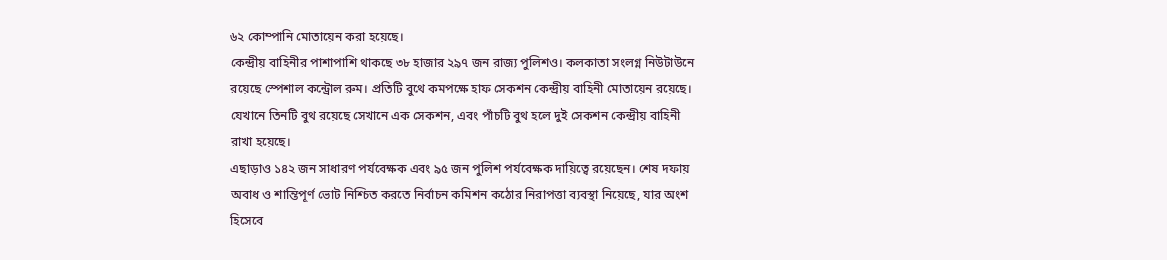৬২ কোম্পানি মোতায়েন করা হয়েছে।
কেন্দ্রীয় বাহিনীর পাশাপাশি থাকছে ৩৮ হাজার ২৯৭ জন রাজ্য পুলিশও। কলকাতা সংলগ্ন নিউটাউনে রয়েছে স্পেশাল কন্ট্রোল রুম। প্রতিটি বুথে কমপক্ষে হাফ সেকশন কেন্দ্রীয় বাহিনী মোতায়েন রয়েছে। যেখানে তিনটি বুথ রয়েছে সেখানে এক সেকশন, এবং পাঁচটি বুথ হলে দুই সেকশন কেন্দ্রীয় বাহিনী রাখা হয়েছে।
এছাড়াও ১৪২ জন সাধারণ পর্যবেক্ষক এবং ৯৫ জন পুলিশ পর্যবেক্ষক দায়িত্বে রয়েছেন। শেষ দফায় অবাধ ও শান্তিপূর্ণ ভোট নিশ্চিত করতে নির্বাচন কমিশন কঠোর নিরাপত্তা ব্যবস্থা নিয়েছে, যার অংশ হিসেবে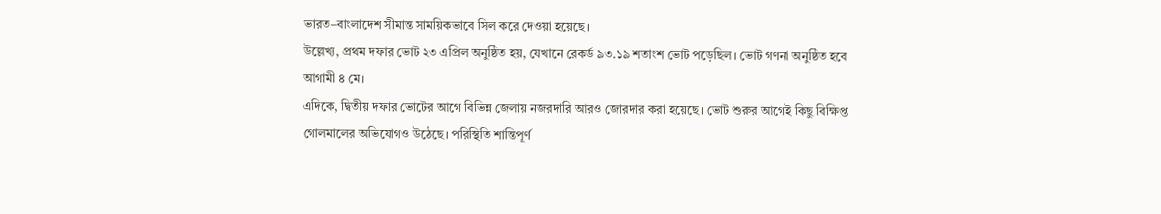ভারত–বাংলাদেশ সীমান্ত সাময়িকভাবে সিল করে দেওয়া হয়েছে।
উল্লেখ্য, প্রথম দফার ভোট ২৩ এপ্রিল অনুষ্ঠিত হয়, যেখানে রেকর্ড ৯৩.১৯ শতাংশ ভোট পড়েছিল। ভোট গণনা অনুষ্ঠিত হবে আগামী ৪ মে।
এদিকে, দ্বিতীয় দফার ভোটের আগে বিভিন্ন জেলায় নজরদারি আরও জোরদার করা হয়েছে। ভোট শুরুর আগেই কিছু বিক্ষিপ্ত গোলমালের অভিযোগও উঠেছে। পরিস্থিতি শান্তিপূর্ণ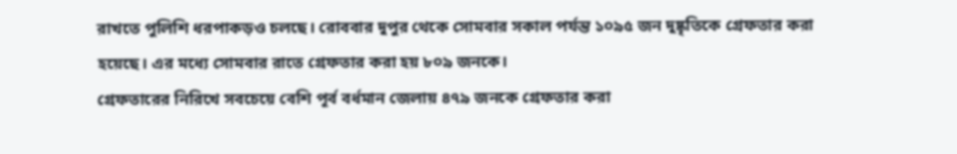রাখতে পুলিশি ধরপাকড়ও চলছে। রোববার দুপুর থেকে সোমবার সকাল পর্যন্ত ১০৯৫ জন দুষ্কৃতিকে গ্রেফতার করা হয়েছে। এর মধ্যে সোমবার রাতে গ্রেফতার করা হয় ৮০৯ জনকে।
গ্রেফতারের নিরিখে সবচেয়ে বেশি পূর্ব বর্ধমান জেলায় ৪৭৯ জনকে গ্রেফতার করা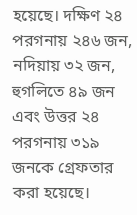হয়েছে। দক্ষিণ ২৪ পরগনায় ২৪৬ জন, নদিয়ায় ৩২ জন, হুগলিতে ৪৯ জন এবং উত্তর ২৪ পরগনায় ৩১৯ জনকে গ্রেফতার করা হয়েছে।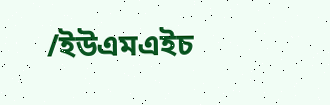/ইউএমএইচ